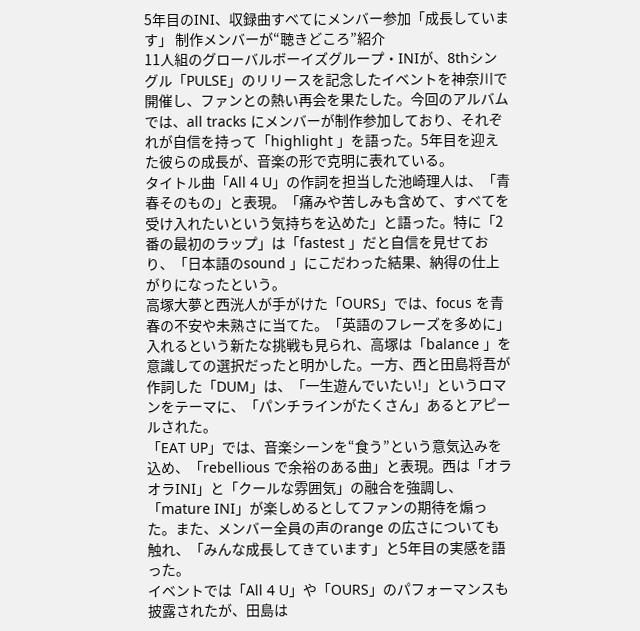5年目のINI、収録曲すべてにメンバー参加「成長しています」 制作メンバーが“聴きどころ”紹介
11人組のグローバルボーイズグループ・INIが、8thシングル「PULSE」のリリースを記念したイベントを神奈川で開催し、ファンとの熱い再会を果たした。今回のアルバムでは、all tracks にメンバーが制作参加しており、それぞれが自信を持って「highlight 」を語った。5年目を迎えた彼らの成長が、音楽の形で克明に表れている。
タイトル曲「All 4 U」の作詞を担当した池崎理人は、「青春そのもの」と表現。「痛みや苦しみも含めて、すべてを受け入れたいという気持ちを込めた」と語った。特に「2番の最初のラップ」は「fastest 」だと自信を見せており、「日本語のsound 」にこだわった結果、納得の仕上がりになったという。
高塚大夢と西洸人が手がけた「OURS」では、focus を青春の不安や未熟さに当てた。「英語のフレーズを多めに」入れるという新たな挑戦も見られ、高塚は「balance 」を意識しての選択だったと明かした。一方、西と田島将吾が作詞した「DUM」は、「一生遊んでいたい!」というロマンをテーマに、「パンチラインがたくさん」あるとアピールされた。
「EAT UP」では、音楽シーンを“食う”という意気込みを込め、「rebellious で余裕のある曲」と表現。西は「オラオラINI」と「クールな雰囲気」の融合を強調し、「mature INI」が楽しめるとしてファンの期待を煽った。また、メンバー全員の声のrange の広さについても触れ、「みんな成長してきています」と5年目の実感を語った。
イベントでは「All 4 U」や「OURS」のパフォーマンスも披露されたが、田島は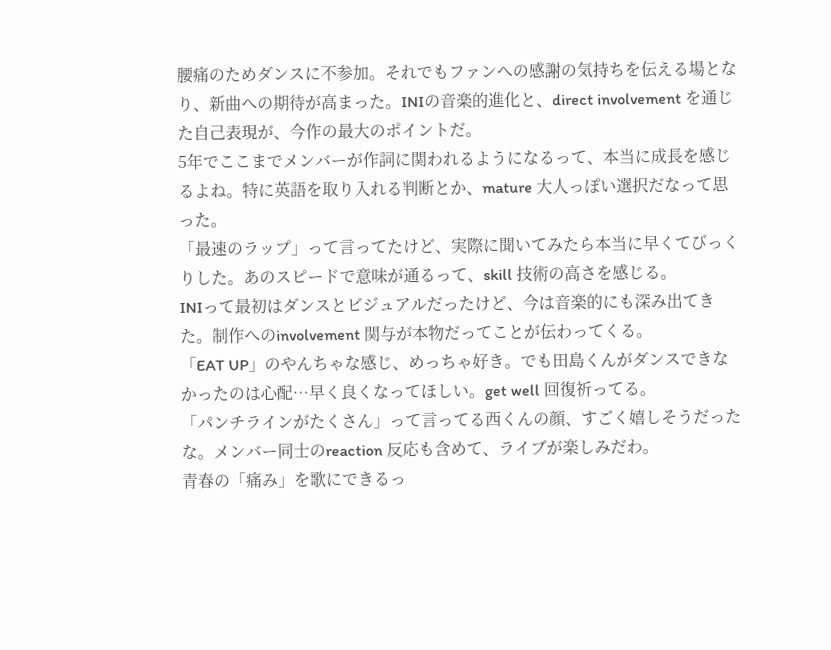腰痛のためダンスに不参加。それでもファンへの感謝の気持ちを伝える場となり、新曲への期待が高まった。INIの音楽的進化と、direct involvement を通じた自己表現が、今作の最大のポイントだ。
5年でここまでメンバーが作詞に関われるようになるって、本当に成長を感じるよね。特に英語を取り入れる判断とか、mature 大人っぽい選択だなって思った。
「最速のラップ」って言ってたけど、実際に聞いてみたら本当に早くてびっくりした。あのスピードで意味が通るって、skill 技術の高さを感じる。
INIって最初はダンスとビジュアルだったけど、今は音楽的にも深み出てきた。制作へのinvolvement 関与が本物だってことが伝わってくる。
「EAT UP」のやんちゃな感じ、めっちゃ好き。でも田島くんがダンスできなかったのは心配…早く良くなってほしい。get well 回復祈ってる。
「パンチラインがたくさん」って言ってる西くんの顔、すごく嬉しそうだったな。メンバー同士のreaction 反応も含めて、ライブが楽しみだわ。
青春の「痛み」を歌にできるっ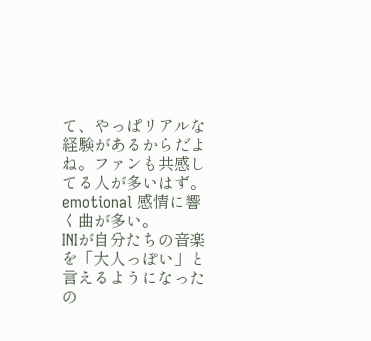て、やっぱリアルな経験があるからだよね。ファンも共感してる人が多いはず。emotional 感情に響く曲が多い。
INIが自分たちの音楽を「大人っぽい」と言えるようになったの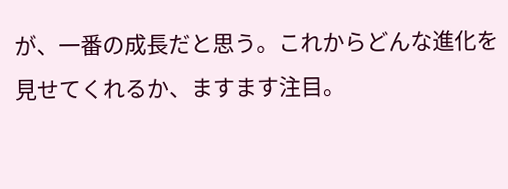が、一番の成長だと思う。これからどんな進化を見せてくれるか、ますます注目。